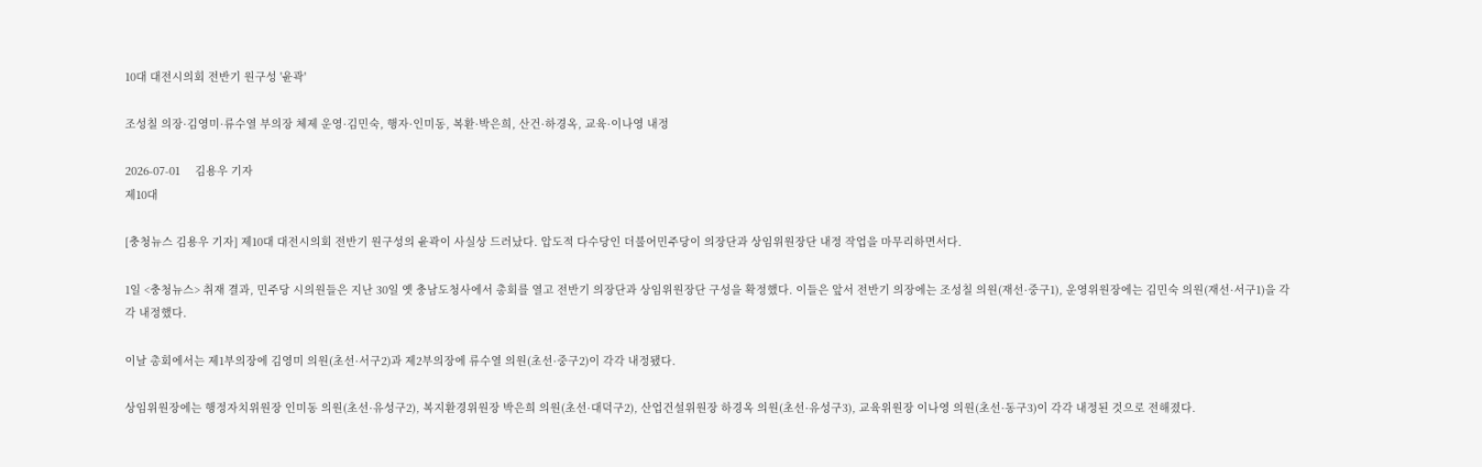10대 대전시의회 전반기 원구성 '윤곽'

조성칠 의장·김영미·류수열 부의장 체제 운영·김민숙, 행자·인미동, 복환·박은희, 산건·하경옥, 교육·이나영 내정

2026-07-01     김용우 기자
제10대

[충청뉴스 김용우 기자] 제10대 대전시의회 전반기 원구성의 윤곽이 사실상 드러났다. 압도적 다수당인 더불어민주당이 의장단과 상임위원장단 내정 작업을 마무리하면서다.

1일 <충청뉴스> 취재 결과, 민주당 시의원들은 지난 30일 옛 충남도청사에서 총회를 열고 전반기 의장단과 상임위원장단 구성을 확정했다. 이들은 앞서 전반기 의장에는 조성칠 의원(재선·중구1), 운영위원장에는 김민숙 의원(재선·서구1)을 각각 내정했다.

이날 총회에서는 제1부의장에 김영미 의원(초선·서구2)과 제2부의장에 류수열 의원(초선·중구2)이 각각 내정됐다.

상임위원장에는 행정자치위원장 인미동 의원(초선·유성구2), 복지환경위원장 박은희 의원(초선·대덕구2), 산업건설위원장 하경옥 의원(초선·유성구3), 교육위원장 이나영 의원(초선·동구3)이 각각 내정된 것으로 전해졌다.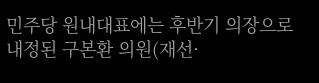민주당 원내대표에는 후반기 의장으로 내정된 구본환 의원(재선·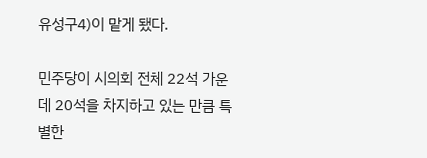유성구4)이 맡게 됐다.

민주당이 시의회 전체 22석 가운데 20석을 차지하고 있는 만큼 특별한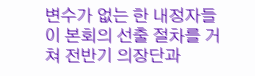변수가 없는 한 내정자들이 본회의 선출 절차를 거쳐 전반기 의장단과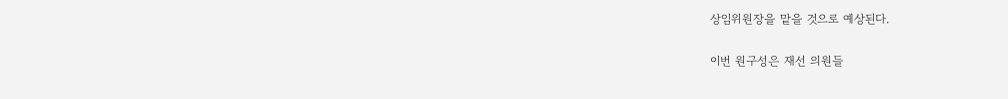상임위원장을 맡을 것으로 예상된다.

이번 원구성은 재선 의원들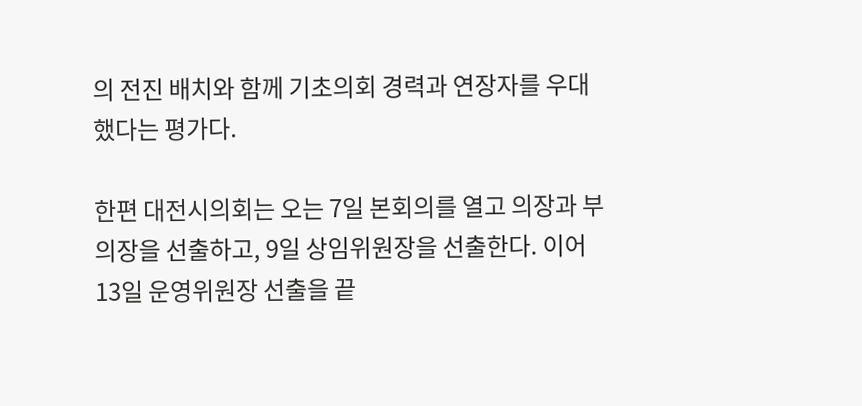의 전진 배치와 함께 기초의회 경력과 연장자를 우대했다는 평가다.

한편 대전시의회는 오는 7일 본회의를 열고 의장과 부의장을 선출하고, 9일 상임위원장을 선출한다. 이어 13일 운영위원장 선출을 끝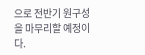으로 전반기 원구성을 마무리할 예정이다.